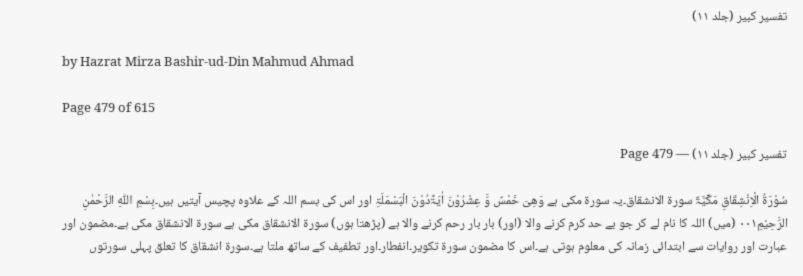تفسیر کبیر (جلد ۱۱)

by Hazrat Mirza Bashir-ud-Din Mahmud Ahmad

Page 479 of 615

تفسیر کبیر (جلد ۱۱) — Page 479

سُوْرَۃُ الْاِنْشِقَاقِ مَکِّیَّۃٌ سورۃ الانشقاق۔یہ سورۃ مکی ہے وَھِیَ خَمْسٌ وَّ عِشْرُوْنَ اٰیَۃًدُوْنَ الْبَسْمَلَۃِ اور اس کی بسم اللہ کے علاوہ پچیس آیتیں ہیں۔بِسْمِ اللّٰهِ الرَّحْمٰنِ الرَّحِيْمِ۰۰۱ (میں) اللہ کا نام لے کر جو بے حد کرم کرنے والا (اور) بار بار رحم کرنے والا ہے (پڑھتا ہوں) سورۃ الانشقاق مکی ہے سورۃ الانشقاق مکی ہے۔مضمون اور عبارت اور روایات سے ابتدائی زمانہ کی معلوم ہوتی ہے۔اس کا مضمون سورۃ تکویر۔انفطار۔اور تطفیف کے ساتھ ملتا ہے۔سورۃ انشقاق کا تعلق پہلی سورتوں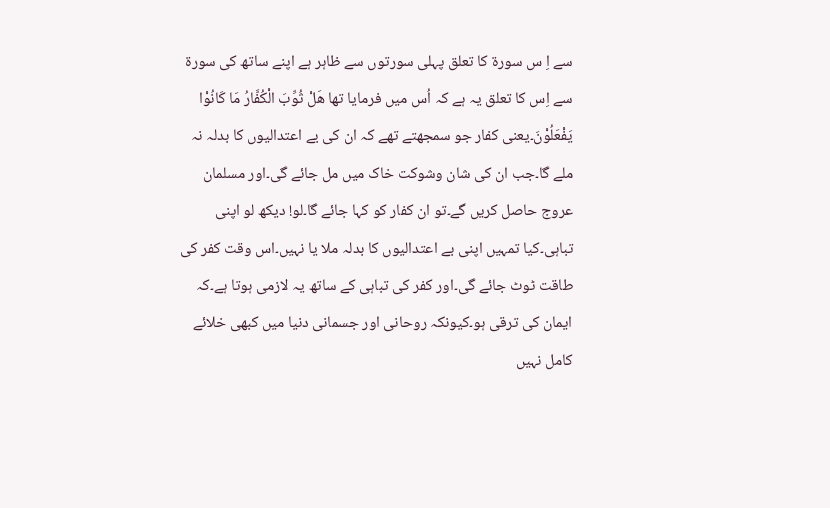سے اِ س سورۃ کا تعلق پہلی سورتوں سے ظاہر ہے اپنے ساتھ کی سورۃ سے اِس کا تعلق یہ ہے کہ اُس میں فرمایا تھا هَلْ ثُوِّبَ الْكُفَّارُ مَا كَانُوْا يَفْعَلُوْنَ۔یعنی کفار جو سمجھتے تھے کہ ان کی بے اعتدالیوں کا بدلہ نہ ملے گا۔جب ان کی شان وشوکت خاک میں مل جائے گی۔اور مسلمان عروج حاصل کریں گے۔تو ان کفار کو کہا جائے گا۔لو! دیکھ لو اپنی تباہی۔کیا تمہیں اپنی بے اعتدالیوں کا بدلہ ملا یا نہیں۔اس وقت کفر کی طاقت ٹوٹ جائے گی۔اور کفر کی تباہی کے ساتھ یہ لازمی ہوتا ہے۔کہ ایمان کی ترقی ہو۔کیونکہ روحانی اور جسمانی دنیا میں کبھی خلائے کامل نہیں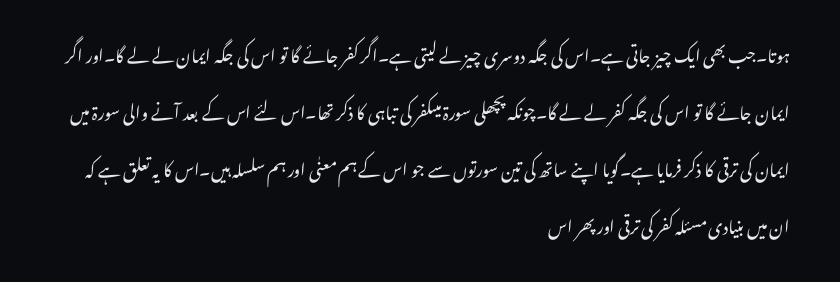ہوتا۔جب بھی ایک چیز جاتی ہے۔اس کی جگہ دوسری چیز لے لیتی ہے۔اگر کفر جائے گا تو اس کی جگہ ایمان لے لے گا۔اور اگر ایمان جائے گا تو اس کی جگہ کفر لے لے گا۔چونکہ پچھلی سورۃ میںکفر کی تباہی کا ذکر تھا۔اس لئے اس کے بعد آنے والی سورۃ میں ایمان کی ترقی کا ذکر فرمایا ہے۔گویا اپنے ساتھ کی تین سورتوں سے جو اس کے ہم معنٰی اور ہم سلسلہ ہیں۔اس کا یہ تعلق ہے کہ ان میں بنیادی مسئلہ کفر کی ترقی اور پھر اس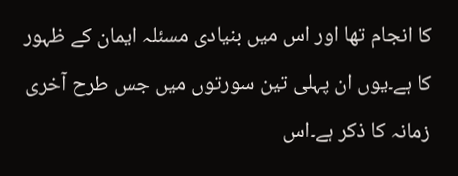کا انجام تھا اور اس میں بنیادی مسئلہ ایمان کے ظہور کا ہے۔یوں ان پہلی تین سورتوں میں جس طرح آخری زمانہ کا ذکر ہے۔اس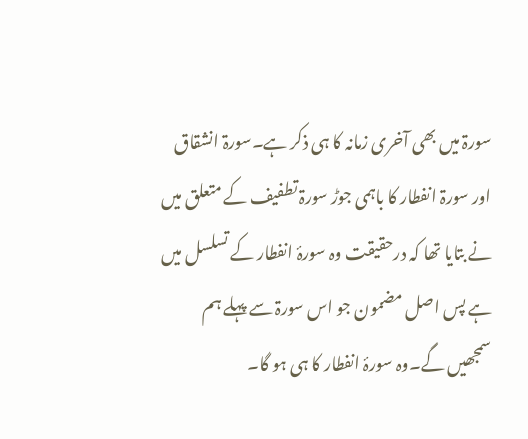سورۃ میں بھی آخری زمانہ کا ہی ذکر ہے۔سورۃ انشقاق اور سورۃ انفطار کا باہمی جوڑ سورۃ تطفیف کے متعلق میں نے بتایا تھا کہ درحقیقت وہ سورۂ انفطار کے تسلسل میں ہے پس اصل مضمون جو اس سورۃ سے پہلے ہم سمجھیں گے۔وہ سورۂ انفطار کا ہی ہو گا۔